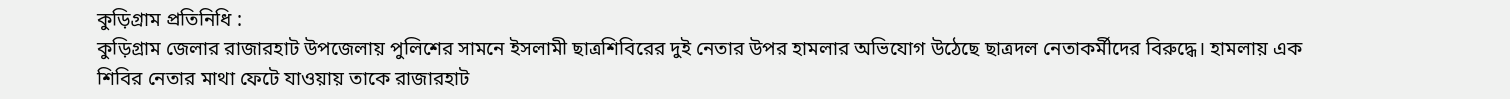কুড়িগ্রাম প্রতিনিধি :
কুড়িগ্রাম জেলার রাজারহাট উপজেলায় পুলিশের সামনে ইসলামী ছাত্রশিবিরের দুই নেতার উপর হামলার অভিযোগ উঠেছে ছাত্রদল নেতাকর্মীদের বিরুদ্ধে। হামলায় এক শিবির নেতার মাথা ফেটে যাওয়ায় তাকে রাজারহাট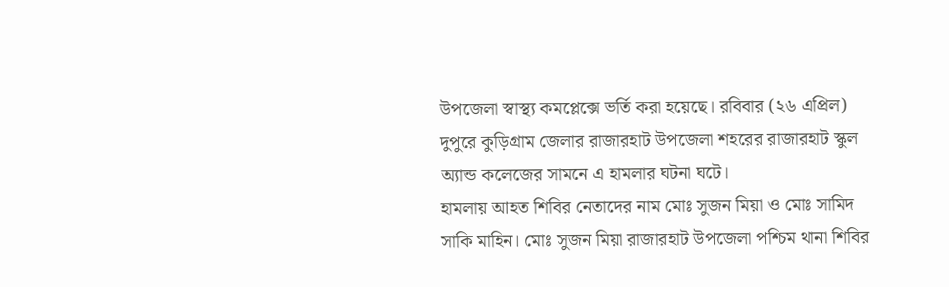উপজেলা স্বাস্থ্য কমপ্লেক্সে ভর্তি করা হয়েছে। রবিবার (২৬ এপ্রিল) দুপুরে কুড়িগ্রাম জেলার রাজারহাট উপজেলা শহরের রাজারহাট স্কুল অ্যান্ড কলেজের সামনে এ হামলার ঘটনা ঘটে।
হামলায় আহত শিবির নেতাদের নাম মোঃ সুজন মিয়া ও মোঃ সামিদ সাকি মাহিন। মোঃ সুজন মিয়া রাজারহাট উপজেলা পশ্চিম থানা শিবির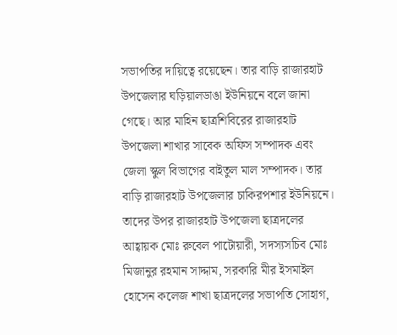সভাপতির দায়িত্বে রয়েছেন। তার বাড়ি রাজারহাট উপজেলার ঘড়িয়ালডাঙা ইউনিয়নে বলে জানা গেছে। আর মাহিন ছাত্রশিবিরের রাজারহাট উপজেলা শাখার সাবেক অফিস সম্পাদক এবং জেলা স্কুল বিভাগের বাইতুল মাল সম্পাদক। তার বাড়ি রাজারহাট উপজেলার চাকিরপশার ইউনিয়নে।
তাদের উপর রাজারহাট উপজেলা ছাত্রদলের আহ্বায়ক মোঃ রুবেল পাটোয়ারী, সদস্যসচিব মোঃ মিজানুর রহমান সাদ্দাম, সরকারি মীর ইসমাইল হোসেন কলেজ শাখা ছাত্রদলের সভাপতি সোহাগ,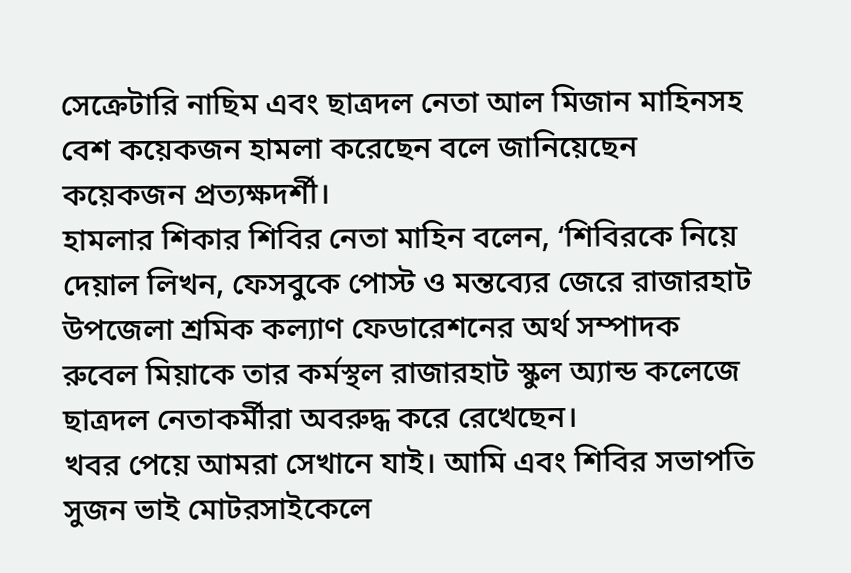সেক্রেটারি নাছিম এবং ছাত্রদল নেতা আল মিজান মাহিনসহ বেশ কয়েকজন হামলা করেছেন বলে জানিয়েছেন কয়েকজন প্রত্যক্ষদর্শী।
হামলার শিকার শিবির নেতা মাহিন বলেন, ‘শিবিরকে নিয়ে দেয়াল লিখন, ফেসবুকে পোস্ট ও মন্তব্যের জেরে রাজারহাট উপজেলা শ্রমিক কল্যাণ ফেডারেশনের অর্থ সম্পাদক রুবেল মিয়াকে তার কর্মস্থল রাজারহাট স্কুল অ্যান্ড কলেজে ছাত্রদল নেতাকর্মীরা অবরুদ্ধ করে রেখেছেন।
খবর পেয়ে আমরা সেখানে যাই। আমি এবং শিবির সভাপতি সুজন ভাই মোটরসাইকেলে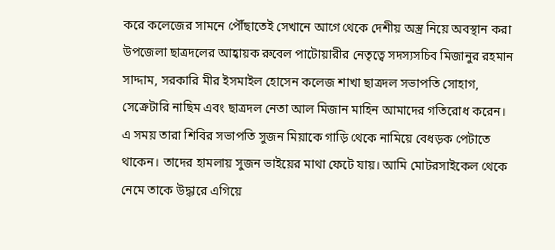করে কলেজের সামনে পৌঁছাতেই সেখানে আগে থেকে দেশীয় অস্ত্র নিয়ে অবস্থান করা উপজেলা ছাত্রদলের আহ্বায়ক রুবেল পাটোয়ারীর নেতৃত্বে সদস্যসচিব মিজানুর রহমান সাদ্দাম, সরকারি মীর ইসমাইল হোসেন কলেজ শাখা ছাত্রদল সভাপতি সোহাগ, সেক্রেটারি নাছিম এবং ছাত্রদল নেতা আল মিজান মাহিন আমাদের গতিরোধ করেন।
এ সময় তারা শিবির সভাপতি সুজন মিয়াকে গাড়ি থেকে নামিয়ে বেধড়ক পেটাতে থাকেন। তাদের হামলায় সুজন ভাইয়ের মাথা ফেটে যায়। আমি মোটরসাইকেল থেকে নেমে তাকে উদ্ধারে এগিয়ে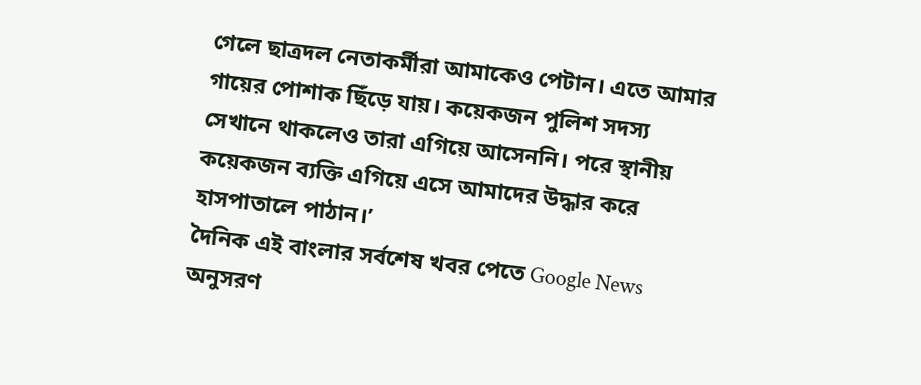গেলে ছাত্রদল নেতাকর্মীরা আমাকেও পেটান। এতে আমার গায়ের পোশাক ছিঁড়ে যায়। কয়েকজন পুলিশ সদস্য সেখানে থাকলেও তারা এগিয়ে আসেননি। পরে স্থানীয় কয়েকজন ব্যক্তি এগিয়ে এসে আমাদের উদ্ধার করে হাসপাতালে পাঠান।’
দৈনিক এই বাংলার সর্বশেষ খবর পেতে Google News অনুসরণ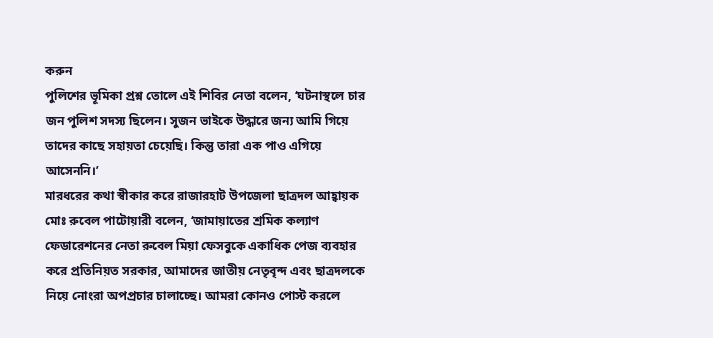করুন
পুলিশের ভূমিকা প্রশ্ন তোলে এই শিবির নেতা বলেন, ‘ঘটনাস্থলে চার জন পুলিশ সদস্য ছিলেন। সুজন ভাইকে উদ্ধারে জন্য আমি গিয়ে তাদের কাছে সহায়তা চেয়েছি। কিন্তু তারা এক পাও এগিয়ে আসেননি।’
মারধরের কথা স্বীকার করে রাজারহাট উপজেলা ছাত্রদল আহ্বায়ক মোঃ রুবেল পাটোয়ারী বলেন, ‘জামায়াতের শ্রমিক কল্যাণ ফেডারেশনের নেতা রুবেল মিয়া ফেসবুকে একাধিক পেজ ব্যবহার করে প্রতিনিয়ত সরকার, আমাদের জাতীয় নেতৃবৃন্দ এবং ছাত্রদলকে নিয়ে নোংরা অপপ্রচার চালাচ্ছে। আমরা কোনও পোস্ট করলে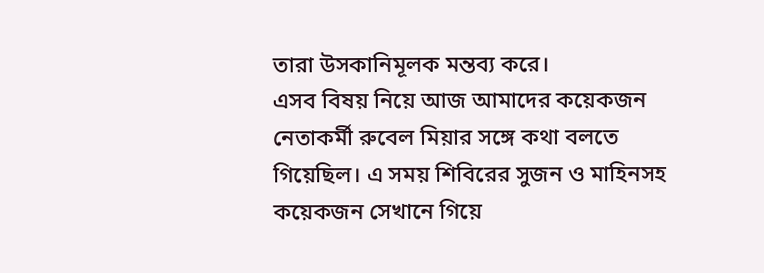তারা উসকানিমূলক মন্তব্য করে।
এসব বিষয় নিয়ে আজ আমাদের কয়েকজন নেতাকর্মী রুবেল মিয়ার সঙ্গে কথা বলতে গিয়েছিল। এ সময় শিবিরের সুজন ও মাহিনসহ কয়েকজন সেখানে গিয়ে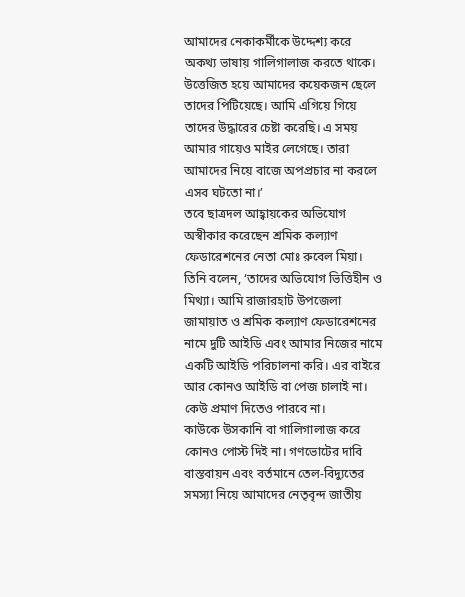আমাদের নেকাকর্মীকে উদ্দেশ্য করে অকথ্য ভাষায় গালিগালাজ করতে থাকে। উত্তেজিত হয়ে আমাদের কয়েকজন ছেলে তাদের পিটিয়েছে। আমি এগিয়ে গিয়ে তাদের উদ্ধারের চেষ্টা করেছি। এ সময় আমার গায়েও মাইর লেগেছে। তারা আমাদের নিয়ে বাজে অপপ্রচার না করলে এসব ঘটতো না।’
তবে ছাত্রদল আহ্বায়কের অভিযোগ অস্বীকার করেছেন শ্রমিক কল্যাণ ফেডারেশনের নেতা মোঃ রুবেল মিয়া। তিনি বলেন, ‘তাদের অভিযোগ ভিত্তিহীন ও মিথ্যা। আমি রাজারহাট উপজেলা জামায়াত ও শ্রমিক কল্যাণ ফেডারেশনের নামে দুটি আইডি এবং আমার নিজের নামে একটি আইডি পরিচালনা করি। এর বাইরে আর কোনও আইডি বা পেজ চালাই না। কেউ প্রমাণ দিতেও পারবে না।
কাউকে উসকানি বা গালিগালাজ করে কোনও পোস্ট দিই না। গণভোটের দাবি বাস্তবায়ন এবং বর্তমানে তেল-বিদ্যুতের সমস্যা নিয়ে আমাদের নেতৃবৃন্দ জাতীয়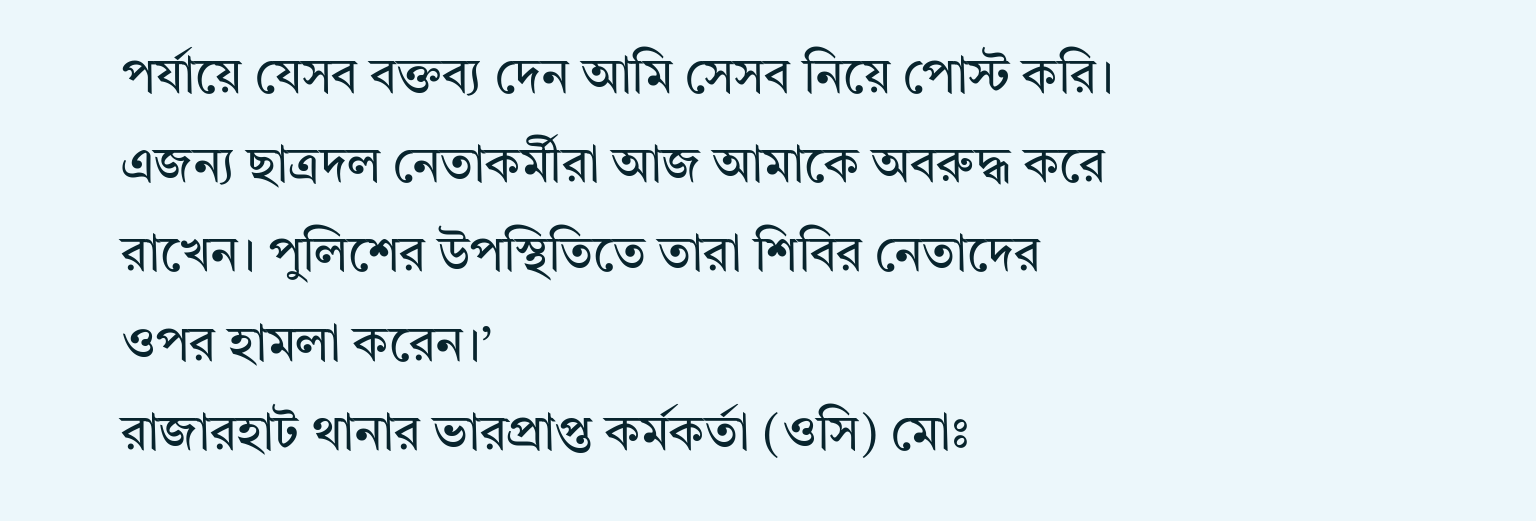পর্যায়ে যেসব বক্তব্য দেন আমি সেসব নিয়ে পোস্ট করি। এজন্য ছাত্রদল নেতাকর্মীরা আজ আমাকে অবরুদ্ধ করে রাখেন। পুলিশের উপস্থিতিতে তারা শিবির নেতাদের ওপর হামলা করেন।’
রাজারহাট থানার ভারপ্রাপ্ত কর্মকর্তা (ওসি) মোঃ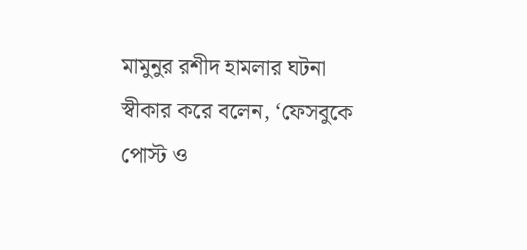মামুনুর রশীদ হামলার ঘটনা স্বীকার করে বলেন, ‘ফেসবুকে পোস্ট ও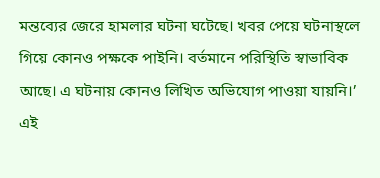মন্তব্যের জেরে হামলার ঘটনা ঘটেছে। খবর পেয়ে ঘটনাস্থলে গিয়ে কোনও পক্ষকে পাইনি। বর্তমানে পরিস্থিতি স্বাভাবিক আছে। এ ঘটনায় কোনও লিখিত অভিযোগ পাওয়া যায়নি।’
এই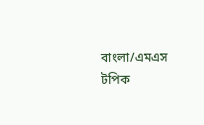বাংলা/এমএস
টপিক